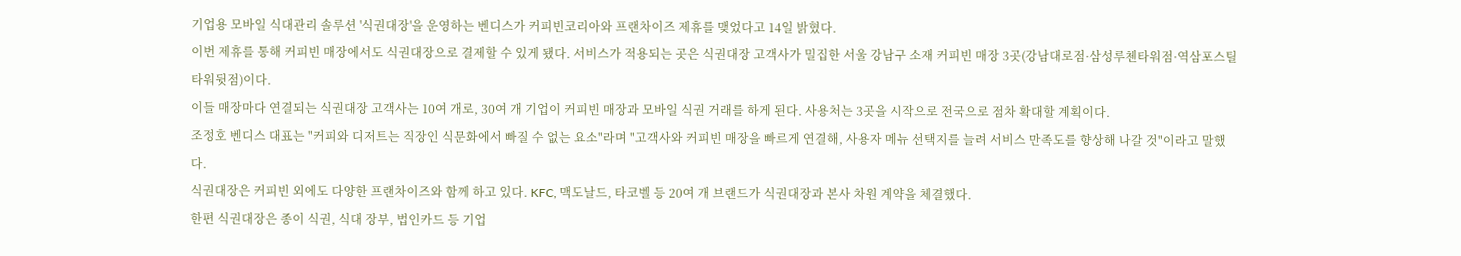기업용 모바일 식대관리 솔루션 '식권대장'을 운영하는 벤디스가 커피빈코리아와 프랜차이즈 제휴를 맺었다고 14일 밝혔다.
이번 제휴를 통해 커피빈 매장에서도 식권대장으로 결제할 수 있게 됐다. 서비스가 적용되는 곳은 식권대장 고객사가 밀집한 서울 강남구 소재 커피빈 매장 3곳(강남대로점·삼성루첸타워점·역삼포스틸타워뒷점)이다.
이들 매장마다 연결되는 식권대장 고객사는 10여 개로, 30여 개 기업이 커피빈 매장과 모바일 식권 거래를 하게 된다. 사용처는 3곳을 시작으로 전국으로 점차 확대할 계획이다.
조정호 벤디스 대표는 "커피와 디저트는 직장인 식문화에서 빠질 수 없는 요소"라며 "고객사와 커피빈 매장을 빠르게 연결해, 사용자 메뉴 선택지를 늘려 서비스 만족도를 향상해 나갈 것"이라고 말했다.
식권대장은 커피빈 외에도 다양한 프랜차이즈와 함께 하고 있다. KFC, 맥도날드, 타코벨 등 20여 개 브랜드가 식권대장과 본사 차원 계약을 체결했다.
한편 식권대장은 종이 식권, 식대 장부, 법인카드 등 기업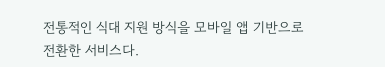전통적인 식대 지원 방식을 모바일 앱 기반으로 전환한 서비스다.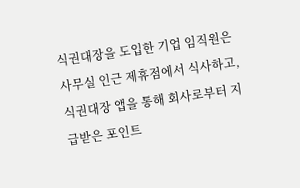식권대장을 도입한 기업 임직원은 사무실 인근 제휴점에서 식사하고, 식권대장 앱을 통해 회사로부터 지급받은 포인트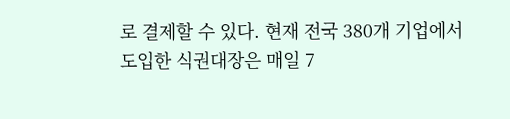로 결제할 수 있다. 현재 전국 380개 기업에서 도입한 식권대장은 매일 7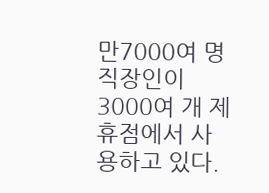만7000여 명 직장인이 3000여 개 제휴점에서 사용하고 있다.